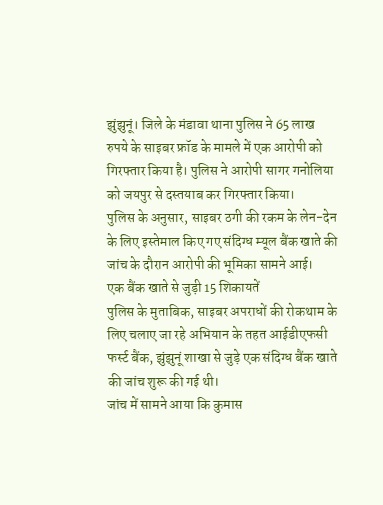झुंझुनूं। जिले के मंडावा थाना पुलिस ने 65 लाख रुपये के साइबर फ्रॉड के मामले में एक आरोपी को गिरफ्तार किया है। पुलिस ने आरोपी सागर गनोलिया को जयपुर से दस्तयाब कर गिरफ्तार किया।
पुलिस के अनुसार, साइबर ठगी की रकम के लेन-देन के लिए इस्तेमाल किए गए संदिग्ध म्यूल बैंक खाते की जांच के दौरान आरोपी की भूमिका सामने आई।
एक बैंक खाते से जुड़ी 15 शिकायतें
पुलिस के मुताबिक, साइबर अपराधों की रोकथाम के लिए चलाए जा रहे अभियान के तहत आईडीएफसी फर्स्ट बैंक, झुंझुनूं शाखा से जुड़े एक संदिग्ध बैंक खाते की जांच शुरू की गई थी।
जांच में सामने आया कि कुमास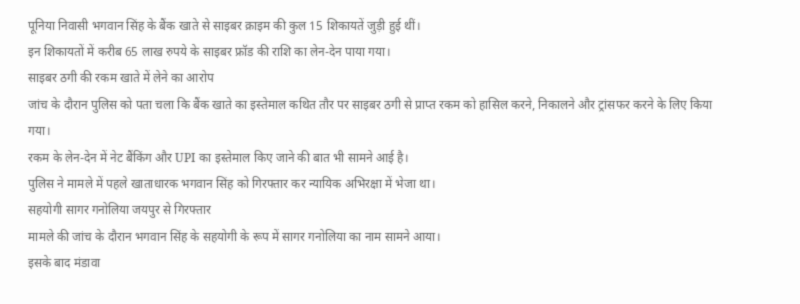पूनिया निवासी भगवान सिंह के बैंक खाते से साइबर क्राइम की कुल 15 शिकायतें जुड़ी हुई थीं।
इन शिकायतों में करीब 65 लाख रुपये के साइबर फ्रॉड की राशि का लेन-देन पाया गया।
साइबर ठगी की रकम खाते में लेने का आरोप
जांच के दौरान पुलिस को पता चला कि बैंक खाते का इस्तेमाल कथित तौर पर साइबर ठगी से प्राप्त रकम को हासिल करने, निकालने और ट्रांसफर करने के लिए किया गया।
रकम के लेन-देन में नेट बैंकिंग और UPI का इस्तेमाल किए जाने की बात भी सामने आई है।
पुलिस ने मामले में पहले खाताधारक भगवान सिंह को गिरफ्तार कर न्यायिक अभिरक्षा में भेजा था।
सहयोगी सागर गनोलिया जयपुर से गिरफ्तार
मामले की जांच के दौरान भगवान सिंह के सहयोगी के रूप में सागर गनोलिया का नाम सामने आया।
इसके बाद मंडावा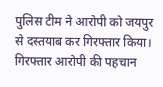पुलिस टीम ने आरोपी को जयपुर से दस्तयाब कर गिरफ्तार किया।
गिरफ्तार आरोपी की पहचान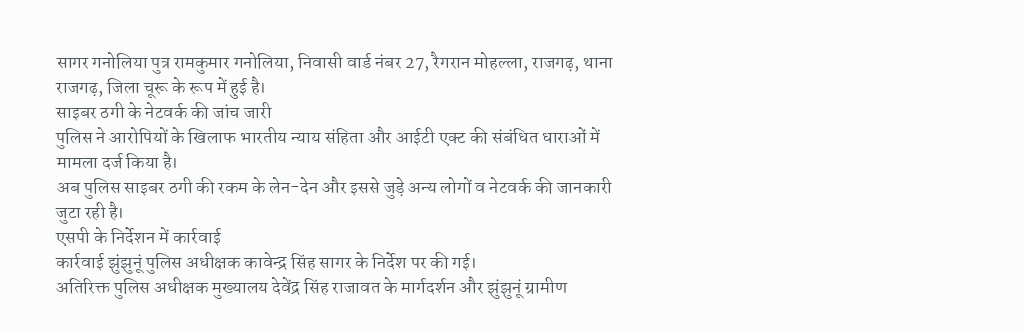सागर गनोलिया पुत्र रामकुमार गनोलिया, निवासी वार्ड नंबर 27, रैगरान मोहल्ला, राजगढ़, थाना राजगढ़, जिला चूरू के रूप में हुई है।
साइबर ठगी के नेटवर्क की जांच जारी
पुलिस ने आरोपियों के खिलाफ भारतीय न्याय संहिता और आईटी एक्ट की संबंधित धाराओं में मामला दर्ज किया है।
अब पुलिस साइबर ठगी की रकम के लेन-देन और इससे जुड़े अन्य लोगों व नेटवर्क की जानकारी जुटा रही है।
एसपी के निर्देशन में कार्रवाई
कार्रवाई झुंझुनूं पुलिस अधीक्षक कावेन्द्र सिंह सागर के निर्देश पर की गई।
अतिरिक्त पुलिस अधीक्षक मुख्यालय देवेंद्र सिंह राजावत के मार्गदर्शन और झुंझुनूं ग्रामीण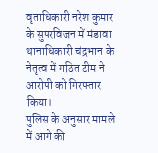वृताधिकारी नरेश कुमार के सुपरविजन में मंडावा थानाधिकारी चंद्रभान के नेतृत्व में गठित टीम ने आरोपी को गिरफ्तार किया।
पुलिस के अनुसार मामले में आगे की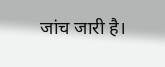जांच जारी है।